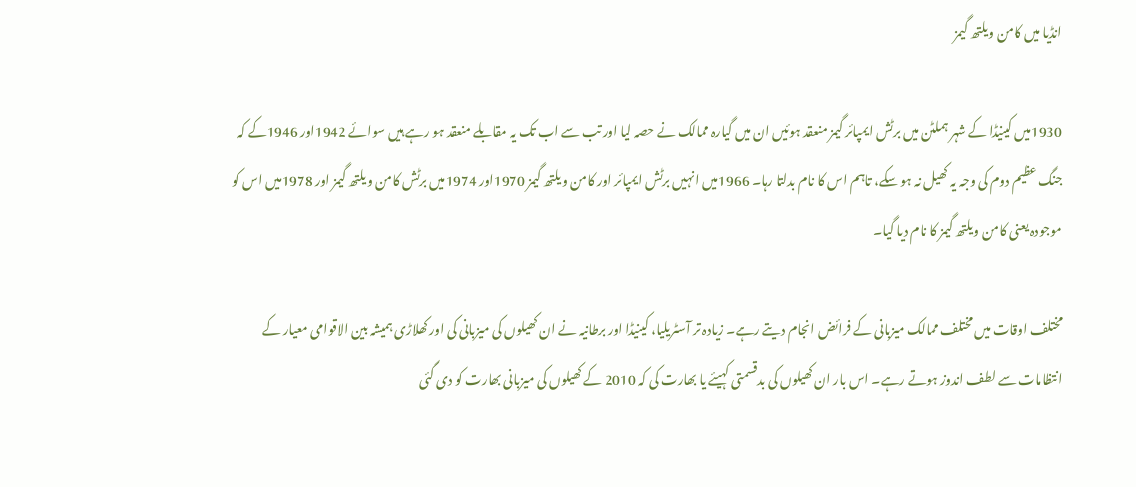انڈیا میں کامن ویلتھ گیمز

1930میں کینیڈا کے شہر ہملٹن میں برٹش ایمپائر گیمز منعقد ہوئیں ان میں گیارہ ممالک نے حصہ لیا اور تب سے اب تک یہ مقابلے منعقد ہو رہے ہیں سوائے 1942اور 1946کے کہ جنگ عظیم دوم کی وجہ یہ کھیل نہ ہو سکے، تاہم اس کا نام بدلتا رہا۔ 1966میں انہیں برٹش ایمپائر اور کامن ویلتھ گیمز 1970اور 1974میں برٹش کامن ویلتھ گیمز اور 1978میں اس کو موجودہ یعنی کامن ویلتھ گیمز کا نام دیا گیا۔

مختلف اوقات میں مختلف ممالک میزبانی کے فرائض انجام دیتے رہے۔ زیادہ تر آسٹریلیا، کینیڈا اور برطانیہ نے ان کھیلوں کی میزبانی کی اور کھلاڑی ہمیشہ بین الاقوامی معیار کے انتظامات سے لطف اندوز ہوتے رہے۔ اس بار ان کھیلوں کی بدقسمتی کہیئے یا بھارت کی کہ 2010 کے کھیلوں کی میزبانی بھارت کو دی گئی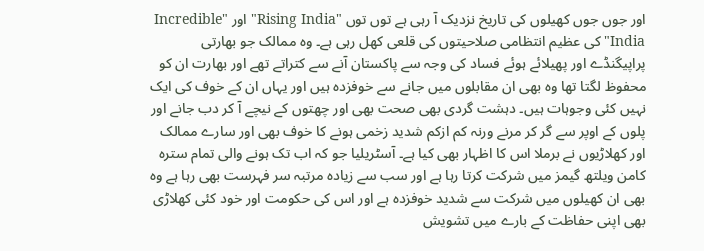اور جوں جوں کھیلوں کی تاریخ نزدیک آ رہی ہے توں توں "Rising India" اور "Incredible India"کی عظیم انتظامی صلاحیتوں کی قلعی کھل رہی ہے۔ وہ ممالک جو بھارتی پراپیگنڈے اور پھیلائے ہوئے فساد کی وجہ سے پاکستان آنے سے کتراتے تھے اور بھارت ان کو محفوظ لگتا تھا وہ بھی ان مقابلوں میں جانے سے خوفزدہ ہیں اور یہاں ان کے خوف کی ایک نہیں کئی وجوہات ہیں۔ دہشت گردی بھی صحت بھی اور چھتوں کے نیچے آ کر دب جانے اور پلوں کے اوپر سے گر کر مرنے ورنہ کم ازکم شدید زخمی ہونے کا خوف بھی اور سارے ممالک اور کھلاڑیوں نے برملا اس کا اظہار بھی کیا ہے۔ آسٹریلیا جو کہ اب تک ہونے والی تمام سترہ کامن ویلتھ گیمز میں شرکت کرتا رہا ہے اور سب سے زیادہ مرتبہ سر فہرست بھی رہا ہے وہ بھی ان کھیلوں میں شرکت سے شدید خوفزدہ ہے اور اس کی حکومت اور خود کئی کھلاڑی بھی اپنی حفاظت کے بارے میں تشویش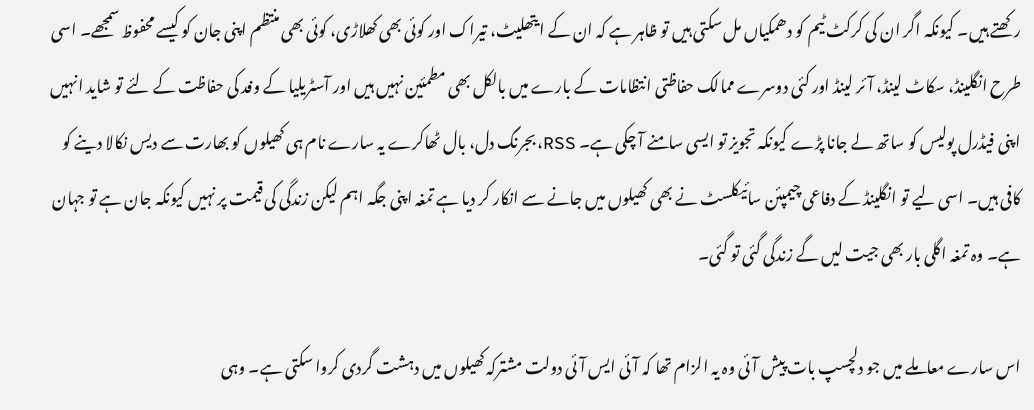رکھتے ہیں۔ کیونکہ اگر ان کی کرکٹ ٹیم کو دھمکیاں مل سکتی ہیں تو ظاہر ہے کہ ان کے ایتھلیٹ، تیراک اور کوئی بھی کھلاڑی، کوئی بھی منتظم اپنی جان کو کیسے محفوظ سمجھے۔ اسی طرح انگلینڈ، سکاٹ لینڈ، آئر لینڈ اور کئی دوسرے ممالک حفاظتی انتظامات کے بارے میں بالکل بھی مطمئین نہیں ہیں اور آسٹریلیا کے وفد کی حفاظت کے لئے تو شاید انہیں اپنی فیڈرل پولیس کو ساتھ لے جانا پڑے کیونکہ تجویز تو ایسی سامنے آ چکی ہے۔ RSS، بجرنگ دل، بال ٹھاکرے یہ سارے نام ہی کھیلوں کو بھارت سے دیس نکالا دینے کو کافی ہیں۔ اسی لیے تو انگلینڈ کے دفاعی چیمپئن سائیکلسٹ نے بھی کھیلوں میں جانے سے انکار کر دیا ہے تمغہ اپنی جگہ اہم لیکن زندگی کی قیمت پر نہیں کیونکہ جان ہے تو جہان ہے۔ وہ تمغہ اگلی بار بھی جیت لیں گے زندگی گئی تو گئی۔

اس سارے معاملے میں جو دلچسپ بات پیش آئی وہ یہ الزام تھا کہ آئی ایس آئی دولت مشترکہ کھیلوں میں دہشت گردی کروا سکتی ہے۔ وہی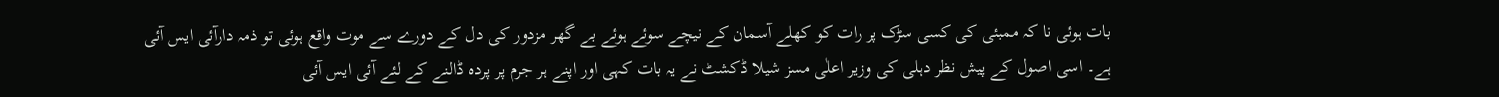بات ہوئی نا کہ ممبئی کی کسی سڑک پر رات کو کھلے آسمان کے نیچے سوئے ہوئے بے گھر مزدور کی دل کے دورے سے موت واقع ہوئی تو ذمہ دارآئی ایس آئی ہے۔ اسی اصول کے پیش نظر دہلی کی وزیر اعلٰی مسز شیلا ڈکشٹ نے یہ بات کہی اور اپنے ہر جرم پر پردہ ڈالنے کے لئے آئی ایس آئی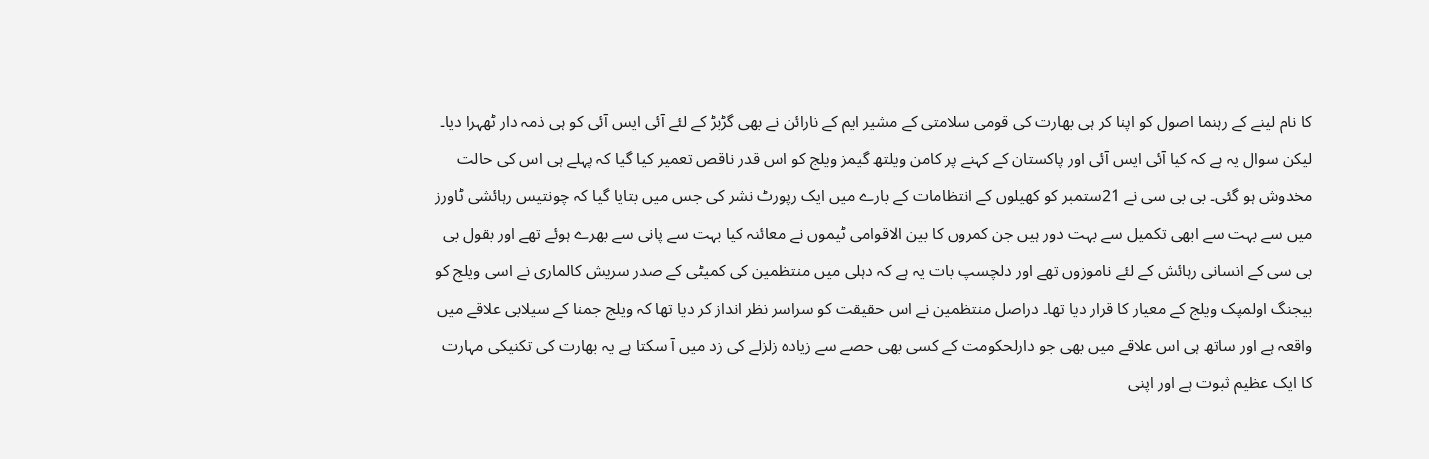کا نام لینے کے رہنما اصول کو اپنا کر ہی بھارت کی قومی سلامتی کے مشیر ایم کے نارائن نے بھی گڑبڑ کے لئے آئی ایس آئی کو ہی ذمہ دار ٹھہرا دیا۔ لیکن سوال یہ ہے کہ کیا آئی ایس آئی اور پاکستان کے کہنے پر کامن ویلتھ گیمز ویلج کو اس قدر ناقص تعمیر کیا گیا کہ پہلے ہی اس کی حالت مخدوش ہو گئی۔ بی بی سی نے 21ستمبر کو کھیلوں کے انتظامات کے بارے میں ایک رپورٹ نشر کی جس میں بتایا گیا کہ چونتیس رہائشی ٹاورز میں سے بہت سے ابھی تکمیل سے بہت دور ہیں جن کمروں کا بین الاقوامی ٹیموں نے معائنہ کیا بہت سے پانی سے بھرے ہوئے تھے اور بقول بی بی سی کے انسانی رہائش کے لئے ناموزوں تھے اور دلچسپ بات یہ ہے کہ دہلی میں منتظمین کی کمیٹی کے صدر سریش کالماری نے اسی ویلج کو بیجنگ اولمپک ویلج کے معیار کا قرار دیا تھا۔ دراصل منتظمین نے اس حقیقت کو سراسر نظر انداز کر دیا تھا کہ ویلج جمنا کے سیلابی علاقے میں واقعہ ہے اور ساتھ ہی اس علاقے میں بھی جو دارلحکومت کے کسی بھی حصے سے زیادہ زلزلے کی زد میں آ سکتا ہے یہ بھارت کی تکنیکی مہارت کا ایک عظیم ثبوت ہے اور اپنی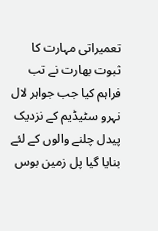تعمیراتی مہارت کا ثبوت بھارت نے تب فراہم کیا جب جواہر لال نہرو سٹیڈیم کے نزدیک پیدل چلنے والوں کے لئے بنایا گیا پل زمین بوس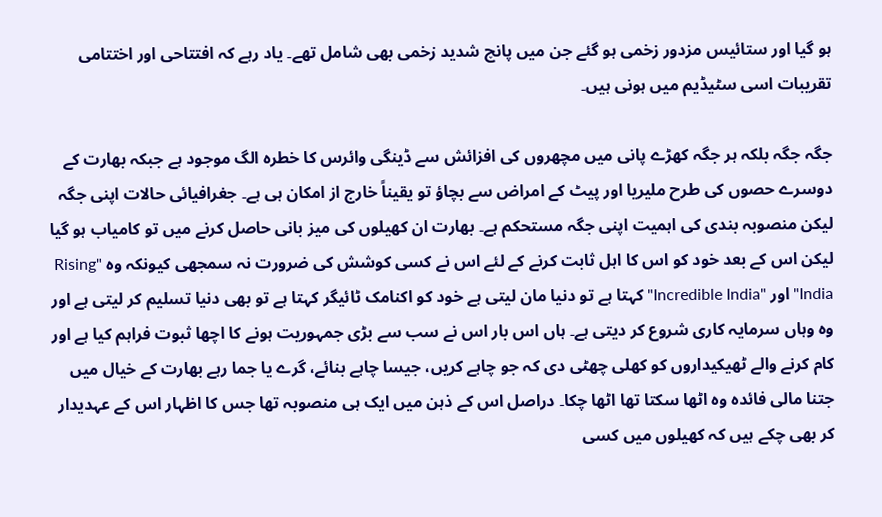ہو گیا اور ستائیس مزدور زخمی ہو گئے جن میں پانچ شدید زخمی بھی شامل تھے۔ یاد رہے کہ افتتاحی اور اختتامی تقریبات اسی سٹیڈیم میں ہونی ہیں۔

جگہ جگہ بلکہ ہر جگہ کھڑے پانی میں مچھروں کی افزائش سے ڈینگی وائرس کا خطرہ الگ موجود ہے جبکہ بھارت کے دوسرے حصوں کی طرح ملیریا اور پیٹ کے امراض سے بچاؤ تو یقیناً خارج از امکان ہی ہے۔ جغرافیائی حالات اپنی جگہ لیکن منصوبہ بندی کی اہمیت اپنی جگہ مستحکم ہے۔ بھارت ان کھیلوں کی میز بانی حاصل کرنے میں تو کامیاب ہو گیا لیکن اس کے بعد خود کو اس کا اہل ثابت کرنے کے لئے اس نے کسی کوشش کی ضرورت نہ سمجھی کیونکہ وہ "Rising India" اور "Incredible India"کہتا ہے تو دنیا مان لیتی ہے خود کو اکنامک ٹائیگر کہتا ہے تو بھی دنیا تسلیم کر لیتی ہے اور وہ وہاں سرمایہ کاری شروع کر دیتی ہے۔ ہاں اس بار اس نے سب سے بڑی جمہوریت ہونے کا اچھا ثبوت فراہم کیا ہے اور کام کرنے والے ٹھیکیداروں کو کھلی چھٹی دی کہ جو چاہے کریں، جیسا چاہے بنائے، گرے یا جما رہے بھارت کے خیال میں جتنا مالی فائدہ وہ اٹھا سکتا تھا اٹھا چکا۔ دراصل اس کے ذہن میں ایک ہی منصوبہ تھا جس کا اظہار اس کے عہدیدار کر بھی چکے ہیں کہ کھیلوں میں کسی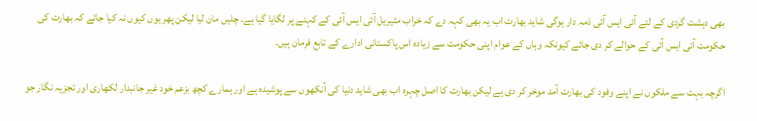بھی دہشت گردی کے لئے آئی ایس آئی ذمہ دار ہوگی شاید بھارت اب یہ بھی کہہ دے کہ خراب مٹیریل آئی ایس آئی کے کہنے پر لگایا گیا ہے۔ چلیں مان لیا لیکن پھر یوں کیوں نہ کیا جائے کہ بھارت کی حکومت آئی ایس آئی کے حوالے کر دی جائے کیونکہ وہاں کے عوام اپنی حکومت سے زیادہ اس پاکستانی ادارے کے تابع فرمان ہیں۔

اگرچہ بہت سے ملکوں نے اپنے وفود کی بھارت آمد موخر کر دی ہے لیکن بھارت کا اصل چہرہ اب بھی شاید دنیا کی آنکھوں سے پوشیدہ ہے اور ہمارے کچھ بزعم خود غیر جانبدار لکھاری اور تجزیہ نگار جو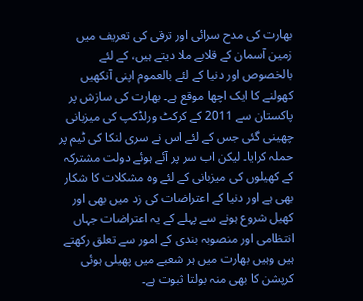بھارت کی مدح سرائی اور ترقی کی تعریف میں زمین آسمان کے قلابے ملا دیتے ہیں، کے لئے بالخصوص اور دنیا کے لئے بالعموم اپنی آنکھیں کھولنے کا ایک اچھا موقع ہے۔ بھارت کی سازش پر پاکستان سے 2011 کے کرکٹ ورلڈکپ کی میزبانی چھینی گئی جس کے لئے اس نے سری لنکا کی ٹیم پر حملہ کرایا۔ لیکن اب سر پر آئے ہوئے دولت مشترکہ کے کھیلوں کی میزبانی کے لئے وہ مشکلات کا شکار بھی ہے اور دنیا کے اعتراضات کی زد میں بھی اور کھیل شروع ہونے سے پہلے کے یہ اعتراضات جہاں انتظامی اور منصوبہ بندی کے امور سے تعلق رکھتے ہیں وہیں بھارت میں ہر شعبے میں پھیلی ہوئی کرپشن کا بھی منہ بولتا ثبوت ہے۔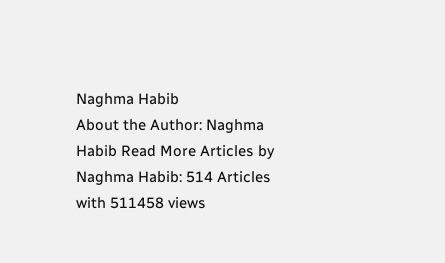Naghma Habib
About the Author: Naghma Habib Read More Articles by Naghma Habib: 514 Articles with 511458 views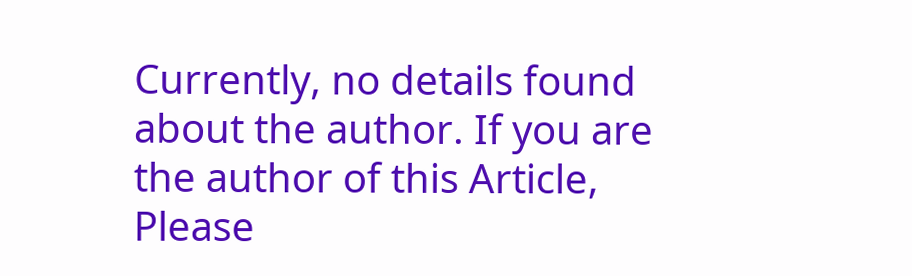Currently, no details found about the author. If you are the author of this Article, Please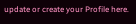update or create your Profile here.